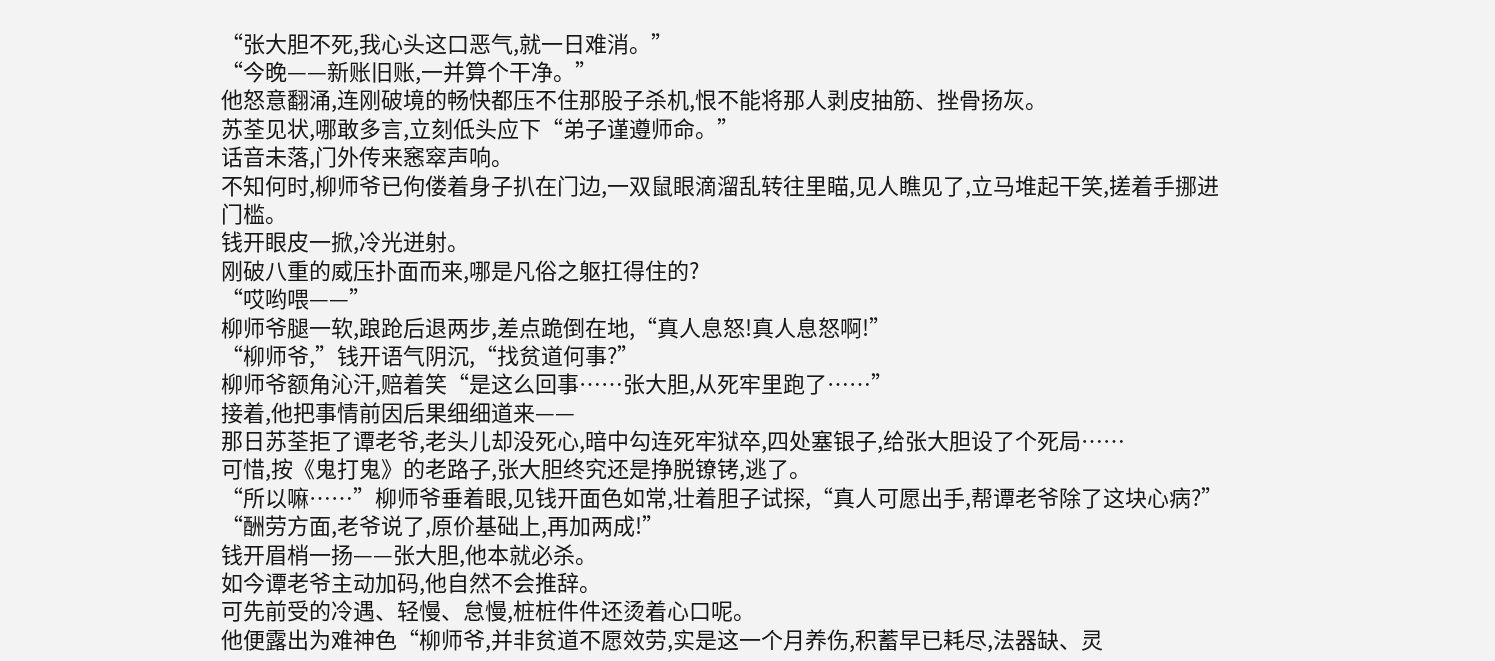“张大胆不死,我心头这口恶气,就一日难消。”
“今晚——新账旧账,一并算个干净。”
他怒意翻涌,连刚破境的畅快都压不住那股子杀机,恨不能将那人剥皮抽筋、挫骨扬灰。
苏荃见状,哪敢多言,立刻低头应下“弟子谨遵师命。”
话音未落,门外传来窸窣声响。
不知何时,柳师爷已佝偻着身子扒在门边,一双鼠眼滴溜乱转往里瞄,见人瞧见了,立马堆起干笑,搓着手挪进门槛。
钱开眼皮一掀,冷光迸射。
刚破八重的威压扑面而来,哪是凡俗之躯扛得住的?
“哎哟喂——”
柳师爷腿一软,踉跄后退两步,差点跪倒在地,“真人息怒!真人息怒啊!”
“柳师爷,”钱开语气阴沉,“找贫道何事?”
柳师爷额角沁汗,赔着笑“是这么回事……张大胆,从死牢里跑了……”
接着,他把事情前因后果细细道来——
那日苏荃拒了谭老爷,老头儿却没死心,暗中勾连死牢狱卒,四处塞银子,给张大胆设了个死局……
可惜,按《鬼打鬼》的老路子,张大胆终究还是挣脱镣铐,逃了。
“所以嘛……”柳师爷垂着眼,见钱开面色如常,壮着胆子试探,“真人可愿出手,帮谭老爷除了这块心病?”
“酬劳方面,老爷说了,原价基础上,再加两成!”
钱开眉梢一扬——张大胆,他本就必杀。
如今谭老爷主动加码,他自然不会推辞。
可先前受的冷遇、轻慢、怠慢,桩桩件件还烫着心口呢。
他便露出为难神色“柳师爷,并非贫道不愿效劳,实是这一个月养伤,积蓄早已耗尽,法器缺、灵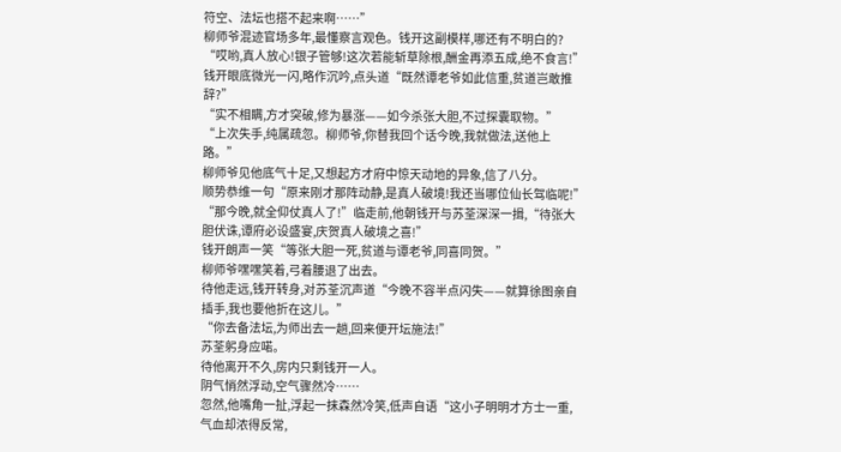符空、法坛也搭不起来啊……”
柳师爷混迹官场多年,最懂察言观色。钱开这副模样,哪还有不明白的?
“哎哟,真人放心!银子管够!这次若能斩草除根,酬金再添五成,绝不食言!”
钱开眼底微光一闪,略作沉吟,点头道“既然谭老爷如此信重,贫道岂敢推辞?”
“实不相瞒,方才突破,修为暴涨——如今杀张大胆,不过探囊取物。”
“上次失手,纯属疏忽。柳师爷,你替我回个话今晚,我就做法,送他上路。”
柳师爷见他底气十足,又想起方才府中惊天动地的异象,信了八分。
顺势恭维一句“原来刚才那阵动静,是真人破境!我还当哪位仙长驾临呢!”
“那今晚,就全仰仗真人了!”临走前,他朝钱开与苏荃深深一揖,“待张大胆伏诛,谭府必设盛宴,庆贺真人破境之喜!”
钱开朗声一笑“等张大胆一死,贫道与谭老爷,同喜同贺。”
柳师爷嘿嘿笑着,弓着腰退了出去。
待他走远,钱开转身,对苏荃沉声道“今晚不容半点闪失——就算徐图亲自插手,我也要他折在这儿。”
“你去备法坛,为师出去一趟,回来便开坛施法!”
苏荃躬身应喏。
待他离开不久,房内只剩钱开一人。
阴气悄然浮动,空气骤然冷……
忽然,他嘴角一扯,浮起一抹森然冷笑,低声自语“这小子明明才方士一重,气血却浓得反常,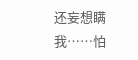还妄想瞒我……怕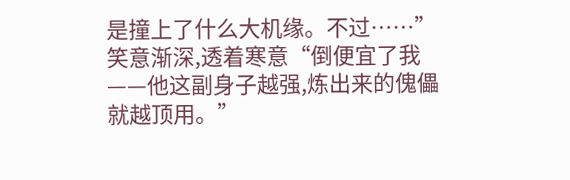是撞上了什么大机缘。不过……”
笑意渐深,透着寒意“倒便宜了我——他这副身子越强,炼出来的傀儡就越顶用。”